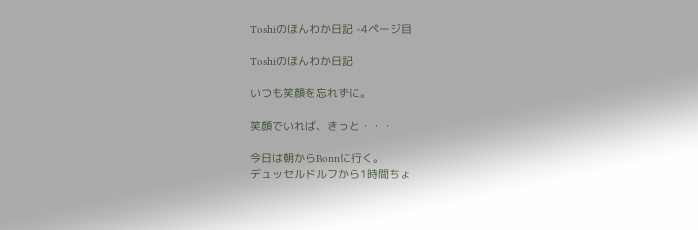Toshiのほんわか日記 -4ページ目

Toshiのほんわか日記

いつも笑顔を忘れずに。

笑顔でいれば、きっと・・・

今日は朝からBonnに行く。
デュッセルドルフから1時間ちょ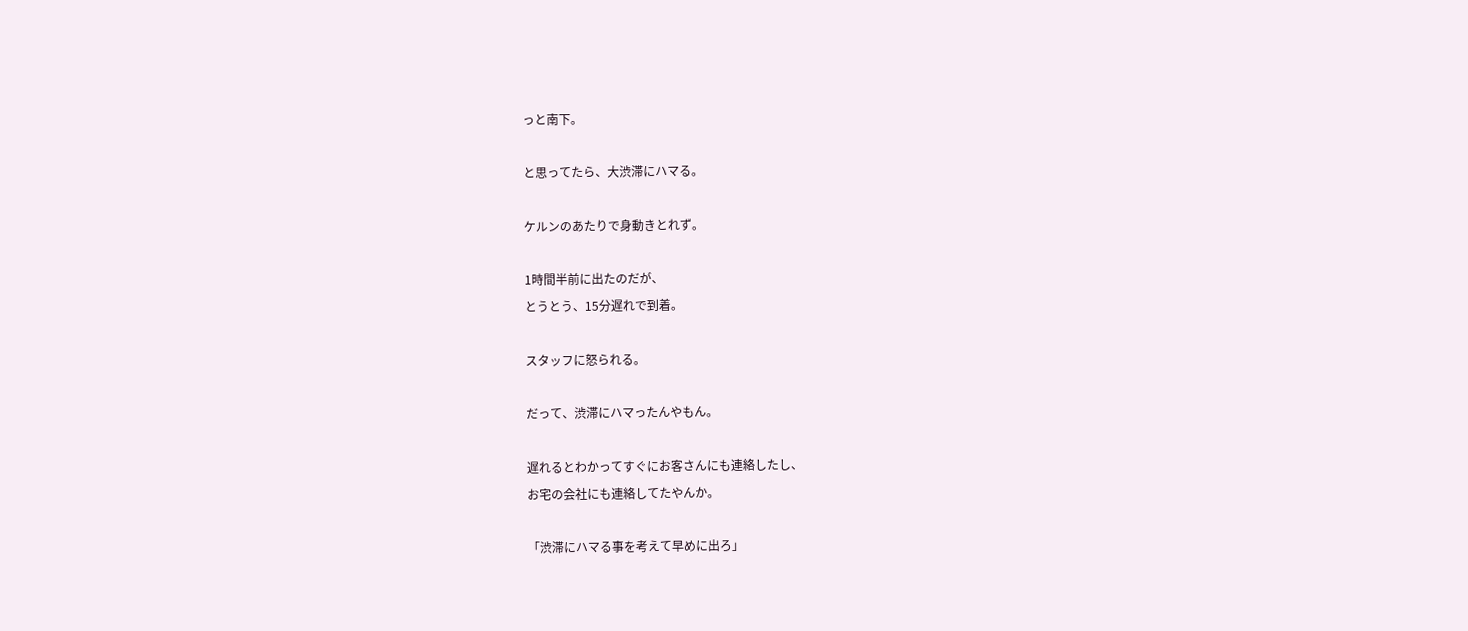っと南下。

と思ってたら、大渋滞にハマる。

ケルンのあたりで身動きとれず。

1時間半前に出たのだが、
とうとう、15分遅れで到着。

スタッフに怒られる。

だって、渋滞にハマったんやもん。

遅れるとわかってすぐにお客さんにも連絡したし、
お宅の会社にも連絡してたやんか。

「渋滞にハマる事を考えて早めに出ろ」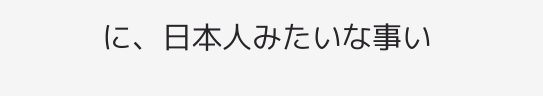に、日本人みたいな事い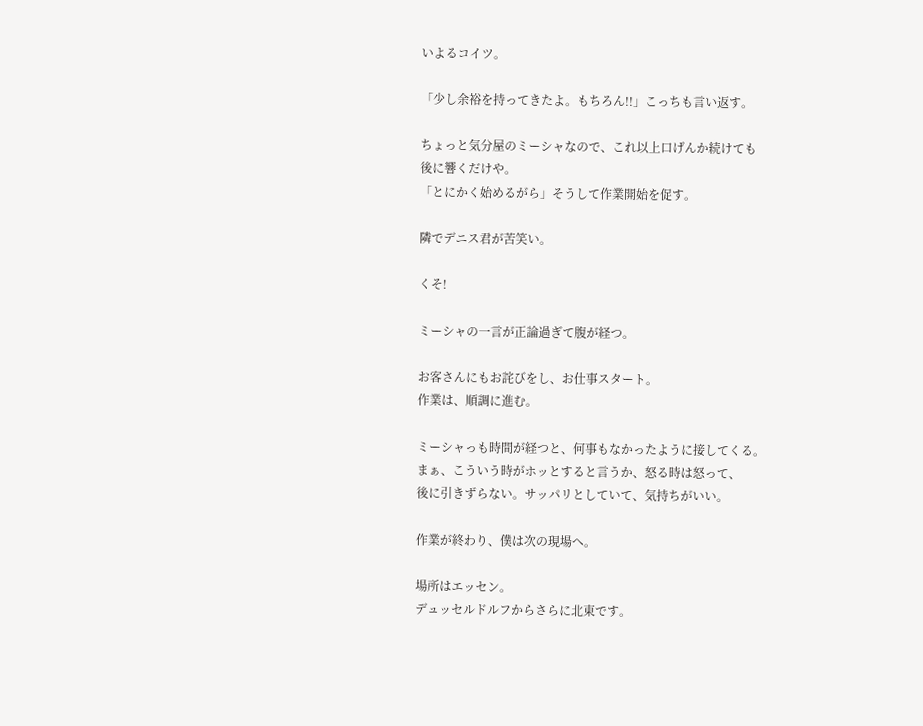いよるコイツ。

「少し余裕を持ってきたよ。もちろん!!」こっちも言い返す。

ちょっと気分屋のミーシャなので、これ以上口げんか続けても
後に響くだけや。
「とにかく始めるがら」そうして作業開始を促す。

隣でデニス君が苦笑い。

くそ!

ミーシャの一言が正論過ぎて腹が経つ。

お客さんにもお詫びをし、お仕事スタート。
作業は、順調に進む。

ミーシャっも時間が経つと、何事もなかったように接してくる。
まぁ、こういう時がホッとすると言うか、怒る時は怒って、
後に引きずらない。サッパリとしていて、気持ちがいい。

作業が終わり、僕は次の現場へ。

場所はエッセン。
デュッセルドルフからさらに北東です。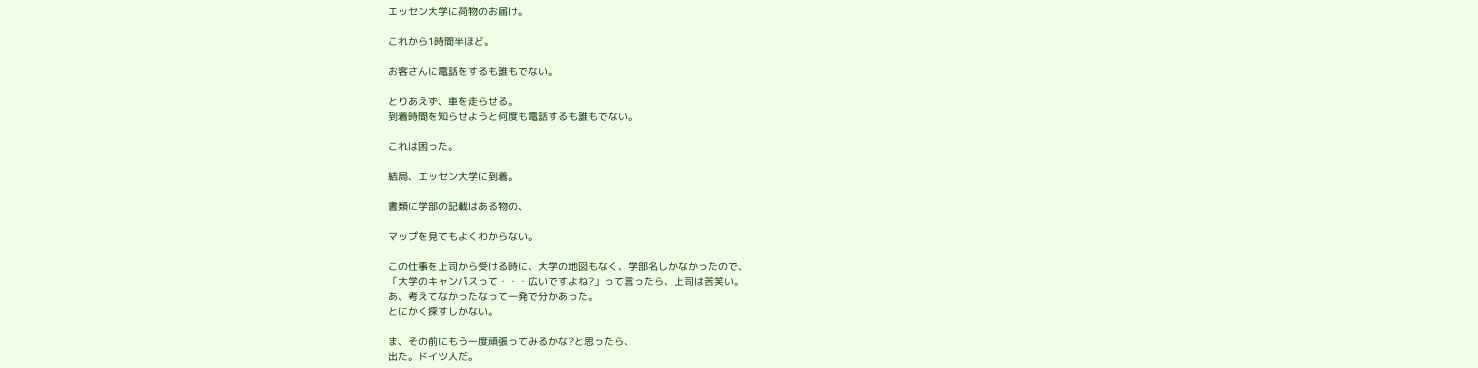エッセン大学に荷物のお届け。

これから1時間半ほど。

お客さんに電話をするも誰もでない。

とりあえず、車を走らせる。
到着時間を知らせようと何度も電話するも誰もでない。

これは困った。

結局、エッセン大学に到着。

書類に学部の記載はある物の、

マップを見てもよくわからない。

この仕事を上司から受ける時に、大学の地図もなく、学部名しかなかったので、
「大学のキャンパスって・・・広いですよね?」って言ったら、上司は苦笑い。
あ、考えてなかったなって一発で分かあった。
とにかく探すしかない。

ま、その前にもう一度頑張ってみるかな?と思ったら、
出た。ドイツ人だ。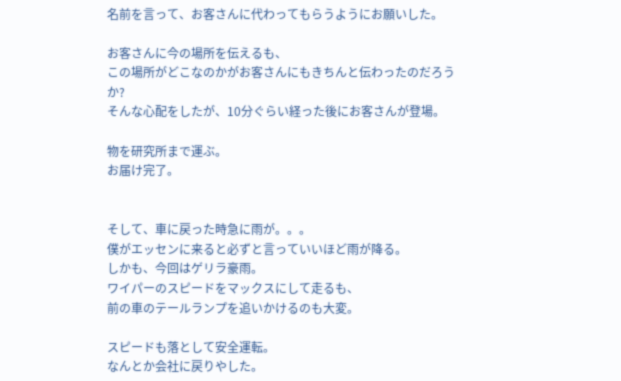名前を言って、お客さんに代わってもらうようにお願いした。

お客さんに今の場所を伝えるも、
この場所がどこなのかがお客さんにもきちんと伝わったのだろうか?
そんな心配をしたが、10分ぐらい経った後にお客さんが登場。

物を研究所まで運ぶ。
お届け完了。


そして、車に戻った時急に雨が。。。
僕がエッセンに来ると必ずと言っていいほど雨が降る。
しかも、今回はゲリラ豪雨。
ワイパーのスピードをマックスにして走るも、
前の車のテールランプを追いかけるのも大変。

スピードも落として安全運転。
なんとか会社に戻りやした。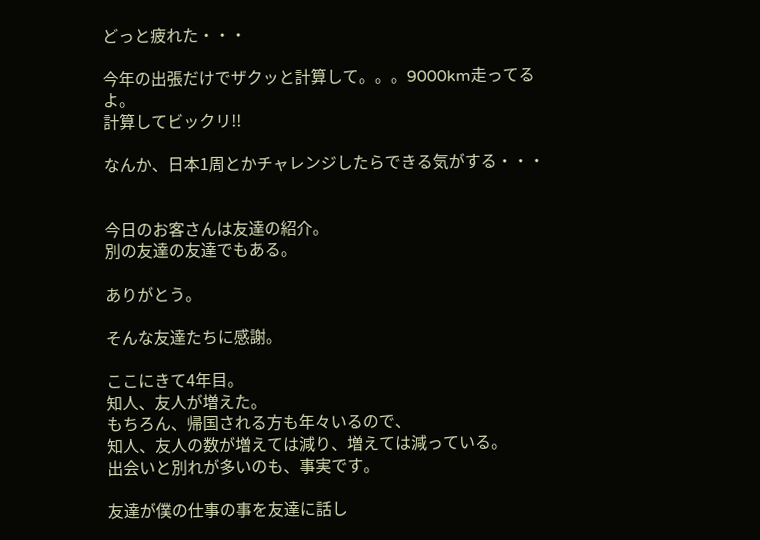どっと疲れた・・・

今年の出張だけでザクッと計算して。。。9000km走ってるよ。
計算してビックリ!!

なんか、日本1周とかチャレンジしたらできる気がする・・・


今日のお客さんは友達の紹介。
別の友達の友達でもある。

ありがとう。

そんな友達たちに感謝。

ここにきて4年目。
知人、友人が増えた。
もちろん、帰国される方も年々いるので、
知人、友人の数が増えては減り、増えては減っている。
出会いと別れが多いのも、事実です。

友達が僕の仕事の事を友達に話し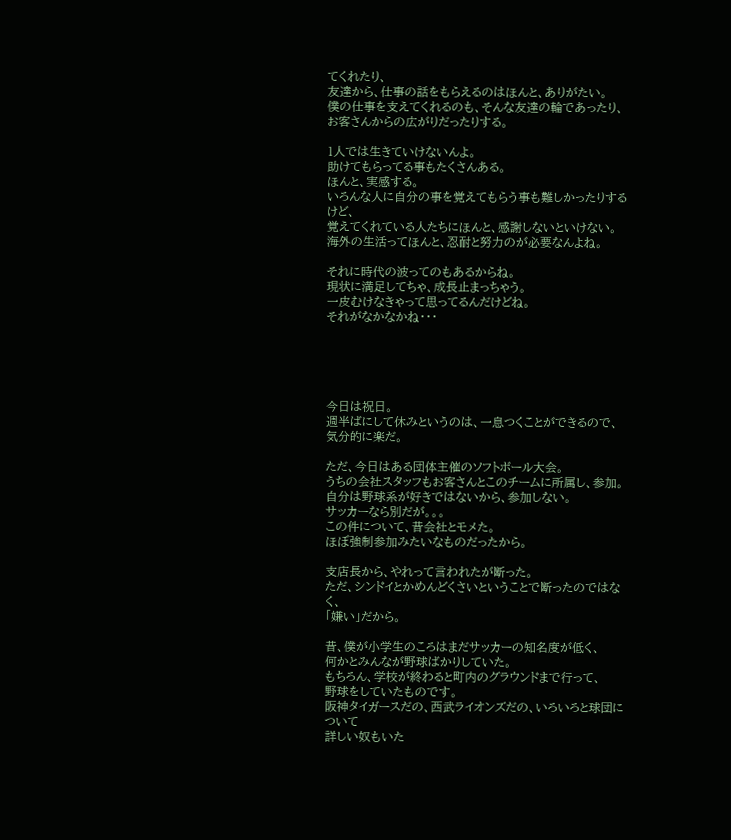てくれたり、
友達から、仕事の話をもらえるのはほんと、ありがたい。
僕の仕事を支えてくれるのも、そんな友達の輪であったり、
お客さんからの広がりだったりする。

1人では生きていけないんよ。
助けてもらってる事もたくさんある。
ほんと、実感する。
いろんな人に自分の事を覚えてもらう事も難しかったりするけど、
覚えてくれている人たちにほんと、感謝しないといけない。
海外の生活ってほんと、忍耐と努力のが必要なんよね。

それに時代の波ってのもあるからね。
現状に満足してちゃ、成長止まっちゃう。
一皮むけなきゃって思ってるんだけどね。
それがなかなかね・・・





今日は祝日。
週半ばにして休みというのは、一息つくことができるので、
気分的に楽だ。

ただ、今日はある団体主催のソフトボール大会。
うちの会社スタッフもお客さんとこのチームに所属し、参加。
自分は野球系が好きではないから、参加しない。
サッカーなら別だが。。。
この件について、昔会社とモメた。
ほぼ強制参加みたいなものだったから。

支店長から、やれって言われたが断った。
ただ、シンドイとかめんどくさいということで断ったのではなく、
「嫌い」だから。

昔、僕が小学生のころはまだサッカーの知名度が低く、
何かとみんなが野球ばかりしていた。
もちろん、学校が終わると町内のグラウンドまで行って、
野球をしていたものです。
阪神タイガースだの、西武ライオンズだの、いろいろと球団について
詳しい奴もいた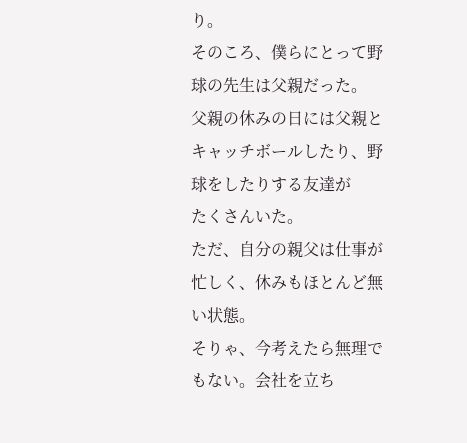り。
そのころ、僕らにとって野球の先生は父親だった。
父親の休みの日には父親とキャッチボールしたり、野球をしたりする友達が
たくさんいた。
ただ、自分の親父は仕事が忙しく、休みもほとんど無い状態。
そりゃ、今考えたら無理でもない。会社を立ち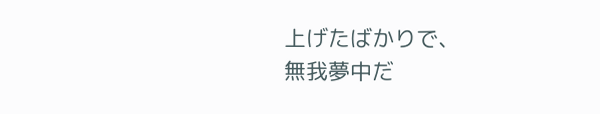上げたばかりで、
無我夢中だ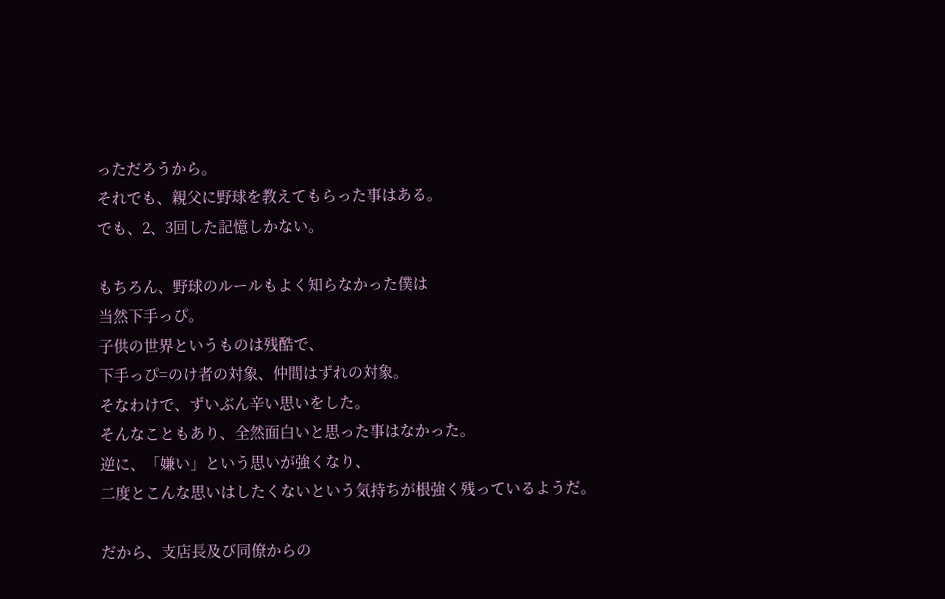っただろうから。
それでも、親父に野球を教えてもらった事はある。
でも、2、3回した記憶しかない。

もちろん、野球のルールもよく知らなかった僕は
当然下手っぴ。
子供の世界というものは残酷で、
下手っぴ=のけ者の対象、仲間はずれの対象。
そなわけで、ずいぶん辛い思いをした。
そんなこともあり、全然面白いと思った事はなかった。
逆に、「嫌い」という思いが強くなり、
二度とこんな思いはしたくないという気持ちが根強く残っているようだ。

だから、支店長及び同僚からの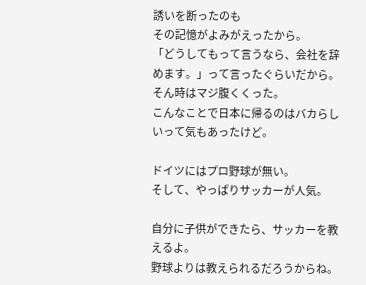誘いを断ったのも
その記憶がよみがえったから。
「どうしてもって言うなら、会社を辞めます。」って言ったぐらいだから。
そん時はマジ腹くくった。
こんなことで日本に帰るのはバカらしいって気もあったけど。

ドイツにはプロ野球が無い。
そして、やっぱりサッカーが人気。

自分に子供ができたら、サッカーを教えるよ。
野球よりは教えられるだろうからね。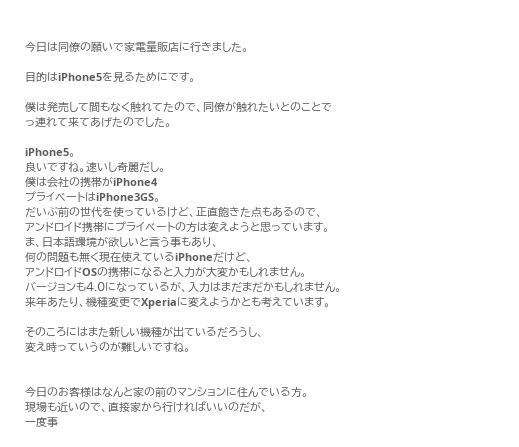今日は同僚の願いで家電量販店に行きました。

目的はiPhone5を見るためにです。

僕は発売して間もなく触れてたので、同僚が触れたいとのことで
っ連れて来てあげたのでした。

iPhone5。
良いですね。速いし奇麗だし。
僕は会社の携帯がiPhone4
プライベートはiPhone3GS。
だいぶ前の世代を使っているけど、正直飽きた点もあるので、
アンドロイド携帯にプライベートの方は変えようと思っています。
ま、日本語環境が欲しいと言う事もあり、
何の問題も無く現在使えているiPhoneだけど、
アンドロイドOSの携帯になると入力が大変かもしれません。
バージョンも4.0になっているが、入力はまだまだかもしれません。
来年あたり、機種変更でXperiaに変えようかとも考えています。

そのころにはまた新しい機種が出ているだろうし、
変え時っていうのが難しいですね。


今日のお客様はなんと家の前のマンションに住んでいる方。
現場も近いので、直接家から行ければいいのだが、
一度事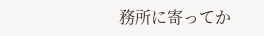務所に寄ってか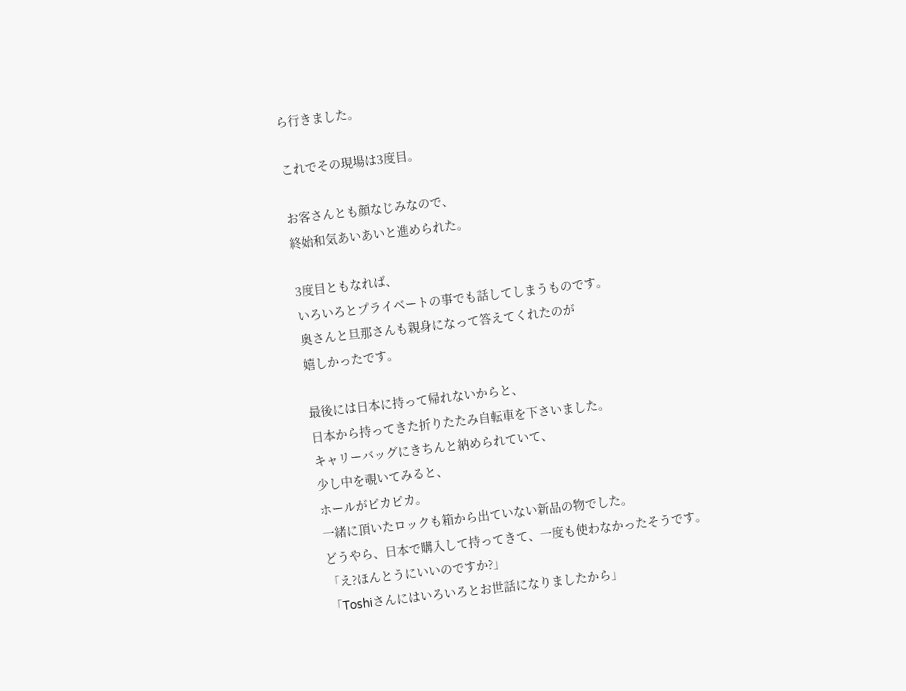ら行きました。

これでその現場は3度目。

お客さんとも顔なじみなので、
終始和気あいあいと進められた。

3度目ともなれば、
いろいろとプライベートの事でも話してしまうものです。
奥さんと旦那さんも親身になって答えてくれたのが
嬉しかったです。

最後には日本に持って帰れないからと、
日本から持ってきた折りたたみ自転車を下さいました。
キャリーバッグにきちんと納められていて、
少し中を覗いてみると、
ホールがピカピカ。
一緒に頂いたロックも箱から出ていない新品の物でした。
どうやら、日本で購入して持ってきて、一度も使わなかったそうです。
「え?ほんとうにいいのですか?」
「Toshiさんにはいろいろとお世話になりましたから」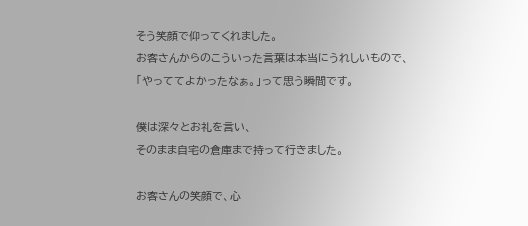そう笑顔で仰ってくれました。
お客さんからのこういった言葉は本当にうれしいもので、
「やっててよかったなぁ。」って思う瞬間です。

僕は深々とお礼を言い、
そのまま自宅の倉庫まで持って行きました。

お客さんの笑顔で、心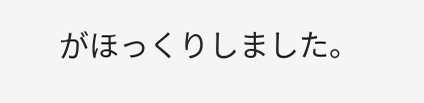がほっくりしました。